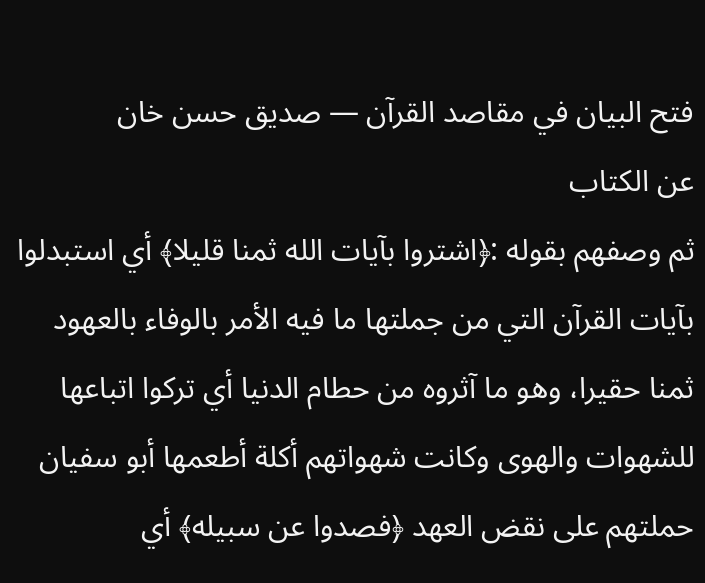فتح البيان في مقاصد القرآن — صديق حسن خان
عن الكتاب
ثم وصفهم بقوله :﴿اشتروا بآيات الله ثمنا قليلا﴾ أي استبدلوا بآيات القرآن التي من جملتها ما فيه الأمر بالوفاء بالعهود ثمنا حقيرا، وهو ما آثروه من حطام الدنيا أي تركوا اتباعها للشهوات والهوى وكانت شهواتهم أكلة أطعمها أبو سفيان حملتهم على نقض العهد ﴿فصدوا عن سبيله﴾ أي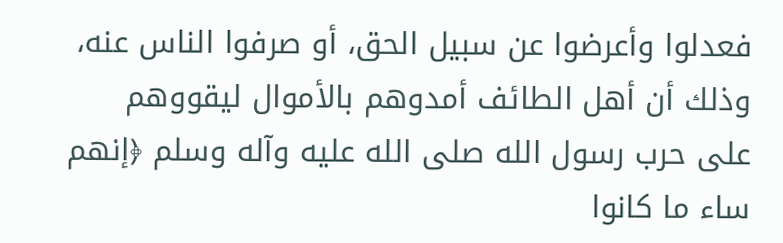فعدلوا وأعرضوا عن سبيل الحق، أو صرفوا الناس عنه، وذلك أن أهل الطائف أمدوهم بالأموال ليقووهم على حرب رسول الله صلى الله عليه وآله وسلم ﴿إنهم ساء ما كانوا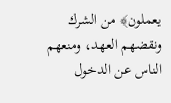يعملون﴾ من الشرك ونقضهم العهد، ومنعهم الناس عن الدخول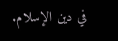في دين الإسلام.